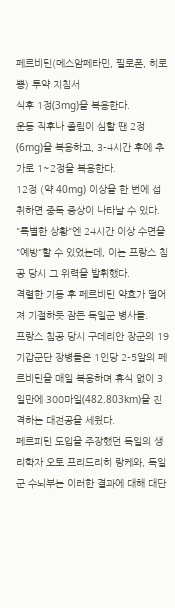페르비틴(메스암페타민, 필로폰, 히로뽕) 투약 지침서
식후 1정(3mg)을 복용한다.
운동 직후나 졸림이 심할 땐 2정(6mg)을 복용하고, 3-4시간 후에 추가로 1~2정을 복용한다.
12정 (약 40mg) 이상을 한 번에 섭취하면 중독 증상이 나타날 수 있다.
"특별한 상황"엔 24시간 이상 수면을 "예방"할 수 있었는데, 이는 프랑스 침공 당시 그 위력을 발휘했다.
격렬한 기동 후 페르비틴 약효가 떨어져 기절하듯 잠든 독일군 병사들.
프랑스 침공 당시 구데리안 장군의 19기갑군단 장병들은 1인당 2-5알의 페르비틴을 매일 복용하며 휴식 없이 3일만에 300마일(482.803km)을 진격하는 대전공을 세웠다.
페르피틴 도입을 주장했던 독일의 생리학자 오토 프리드리히 랑케와, 독일군 수뇌부는 이러한 결과에 대해 대단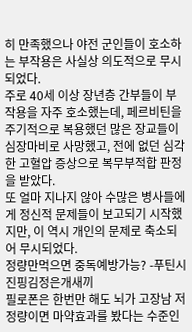히 만족했으나 야전 군인들이 호소하는 부작용은 사실상 의도적으로 무시되었다.
주로 40세 이상 장년층 간부들이 부작용을 자주 호소했는데, 페르비틴을 주기적으로 복용했던 많은 장교들이 심장마비로 사망했고, 전에 없던 심각한 고혈압 증상으로 복무부적합 판정을 받았다.
또 얼마 지나지 않아 수많은 병사들에게 정신적 문제들이 보고되기 시작했지만, 이 역시 개인의 문제로 축소되어 무시되었다.
정량만먹으면 중독예방가능? -푸틴시진핑김정은개새끼
필로폰은 한번만 해도 뇌가 고장남 저 정량이면 마약효과를 봤다는 수준인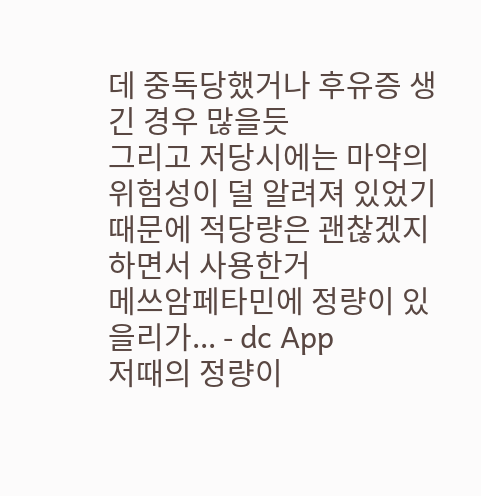데 중독당했거나 후유증 생긴 경우 많을듯
그리고 저당시에는 마약의 위험성이 덜 알려져 있었기 때문에 적당량은 괜찮겠지 하면서 사용한거
메쓰암페타민에 정량이 있을리가... - dc App
저때의 정량이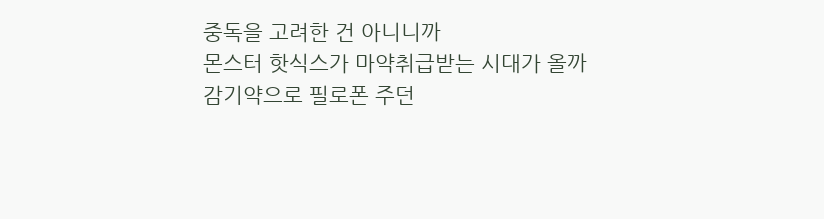중독을 고려한 건 아니니까
몬스터 핫식스가 마약취급받는 시대가 올까
감기약으로 필로폰 주던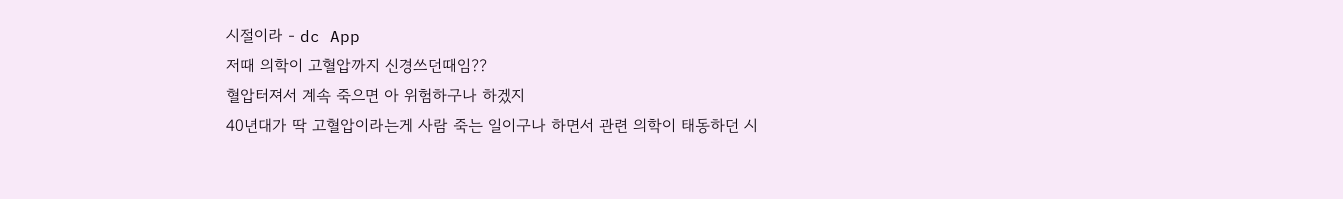시절이라 - dc App
저때 의학이 고혈압까지 신경쓰던때임??
혈압터져서 계속 죽으면 아 위험하구나 하겠지
40년대가 딱 고혈압이라는게 사람 죽는 일이구나 하면서 관련 의학이 태동하던 시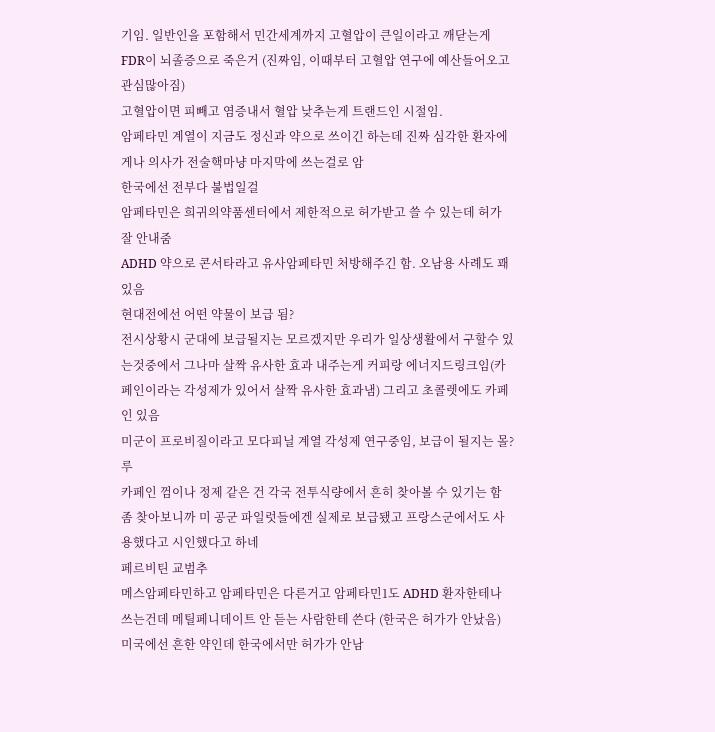기임. 일반인을 포함해서 민간세계까지 고혈압이 큰일이라고 깨닫는게 FDR이 뇌졸증으로 죽은거 (진짜임, 이때부터 고혈압 연구에 예산들어오고 관심많아짐)
고혈압이면 피빼고 염증내서 혈압 낮추는게 트랜드인 시절임.
암페타민 계열이 지금도 정신과 약으로 쓰이긴 하는데 진짜 심각한 환자에게나 의사가 전술핵마냥 마지막에 쓰는걸로 암
한국에선 전부다 불법일걸
암페타민은 희귀의약품센터에서 제한적으로 허가받고 쓸 수 있는데 허가 잘 안내줌
ADHD 약으로 콘서타라고 유사암페타민 처방해주긴 함. 오남용 사례도 꽤 있음
현대전에선 어떤 약물이 보급 됨?
전시상황시 군대에 보급될지는 모르겠지만 우리가 일상생활에서 구할수 있는것중에서 그나마 살짝 유사한 효과 내주는게 커피랑 에너지드링크임(카페인이라는 각성제가 있어서 살짝 유사한 효과냄) 그리고 초콜렛에도 카페인 있음
미군이 프로비질이라고 모다피닐 계열 각성제 연구중임, 보급이 될지는 몰?루
카페인 껌이나 정제 같은 건 각국 전투식량에서 흔히 찾아볼 수 있기는 함
좀 찾아보니까 미 공군 파일럿들에겐 실제로 보급됐고 프랑스군에서도 사용했다고 시인했다고 하네
페르비틴 교범추
메스암페타민하고 암페타민은 다른거고 암페타민1도 ADHD 환자한테나 쓰는건데 메틸페니데이트 안 듣는 사람한테 쓴다 (한국은 허가가 안났음)
미국에선 흔한 약인데 한국에서만 허가가 안남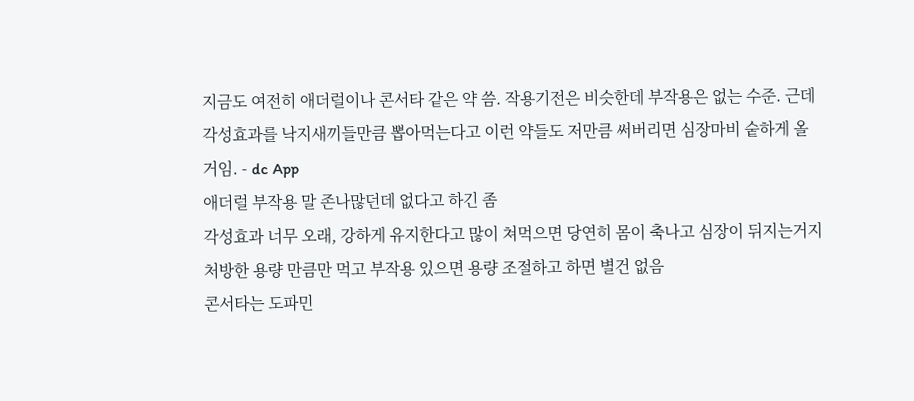지금도 여전히 애더럴이나 콘서타 같은 약 씀. 작용기전은 비슷한데 부작용은 없는 수준. 근데 각성효과를 낙지새끼들만큼 뽑아먹는다고 이런 약들도 저만큼 써버리면 심장마비 숱하게 올거임. - dc App
애더럴 부작용 말 존나많던데 없다고 하긴 좀
각성효과 너무 오래, 강하게 유지한다고 많이 쳐먹으면 당연히 몸이 축나고 심장이 뒤지는거지 처방한 용량 만큼만 먹고 부작용 있으면 용량 조절하고 하면 별건 없음
콘서타는 도파민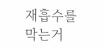재흡수를 막는거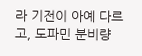라 기전이 아예 다르고, 도파민 분비량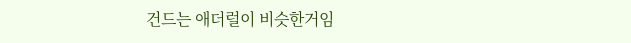건드는 애더럴이 비슷한거임